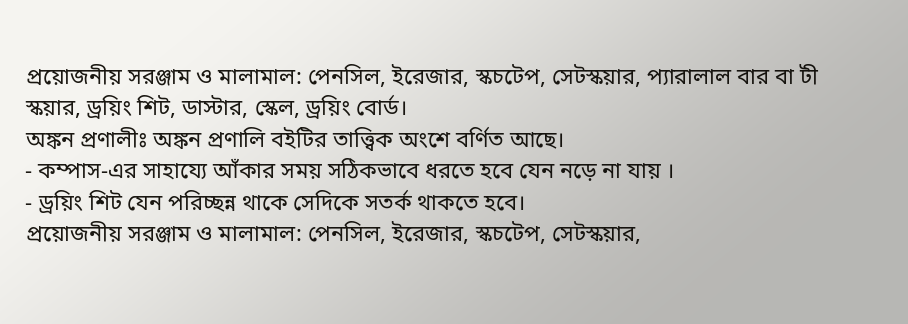প্রয়োজনীয় সরঞ্জাম ও মালামাল: পেনসিল, ইরেজার, স্কচটেপ, সেটস্কয়ার, প্যারালাল বার বা টী স্কয়ার, ড্রয়িং শিট, ডাস্টার, স্কেল, ড্রয়িং বোর্ড।
অঙ্কন প্রণালীঃ অঙ্কন প্রণালি বইটির তাত্ত্বিক অংশে বর্ণিত আছে।
- কম্পাস-এর সাহায্যে আঁকার সময় সঠিকভাবে ধরতে হবে যেন নড়ে না যায় ।
- ড্রয়িং শিট যেন পরিচ্ছন্ন থাকে সেদিকে সতর্ক থাকতে হবে।
প্রয়োজনীয় সরঞ্জাম ও মালামাল: পেনসিল, ইরেজার, স্কচটেপ, সেটস্কয়ার,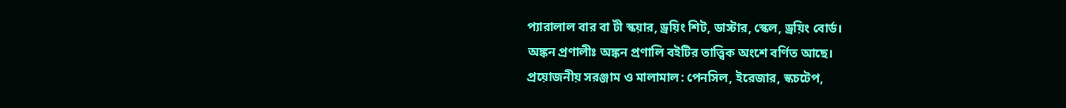প্যারালাল বার বা টী স্কয়ার, ড্রয়িং শিট, ডাস্টার, স্কেল, ড্রয়িং বোর্ড।
অঙ্কন প্রণালীঃ অঙ্কন প্রণালি বইটির তাত্ত্বিক অংশে বর্ণিত আছে।
প্রয়োজনীয় সরঞ্জাম ও মালামাল: পেনসিল, ইরেজার, স্কচটেপ,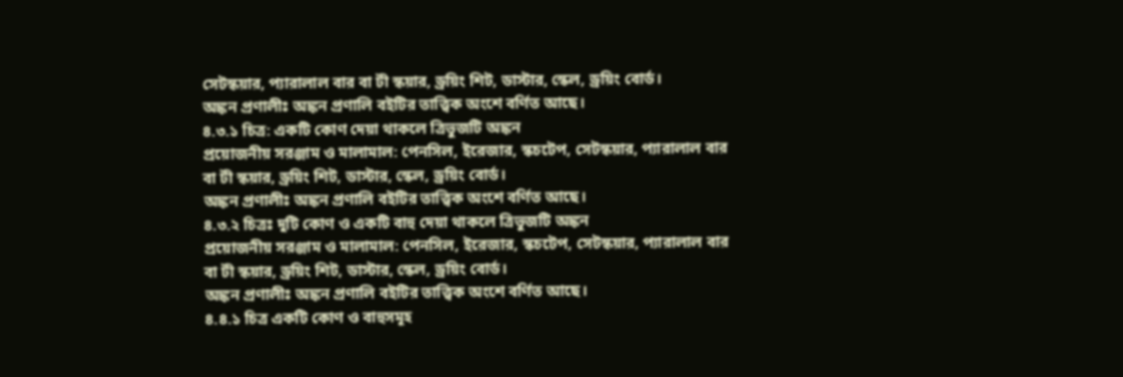সেটস্কয়ার, প্যারালাল বার বা টী স্কয়ার, ড্রয়িং শিট, ডাস্টার, স্কেল, ড্রয়িং বোর্ড।
অঙ্কন প্রণালীঃ অঙ্কন প্রণালি বইটির তাত্ত্বিক অংশে বর্ণিত আছে।
৪.৩.১ চিত্র: একটি কোণ দেয়া থাকলে ত্রিভুজটি অঙ্কন
প্রয়োজনীয় সরঞ্জাম ও মালামাল: পেনসিল, ইরেজার, স্কচটেপ, সেটস্কয়ার, প্যারালাল বার বা টী স্কয়ার, ড্রয়িং শিট, ডাস্টার, স্কেল, ড্রয়িং বোর্ড।
অঙ্কন প্রণালীঃ অঙ্কন প্রণালি বইটির তাত্ত্বিক অংশে বর্ণিত আছে।
৪.৩.২ চিত্রঃ দুটি কোণ ও একটি বাহু দেয়া থাকলে ত্রিভুজটি অঙ্কন
প্রয়োজনীয় সরঞ্জাম ও মালামাল: পেনসিল, ইরেজার, স্কচটেপ, সেটস্কয়ার, প্যারালাল বার বা টী স্কয়ার, ড্রয়িং শিট, ডাস্টার, স্কেল, ড্রয়িং বোর্ড।
অঙ্কন প্রণালীঃ অঙ্কন প্রণালি বইটির তাত্ত্বিক অংশে বর্ণিত আছে।
৪.৪.১ চিত্র একটি কোণ ও বাহুসমূহ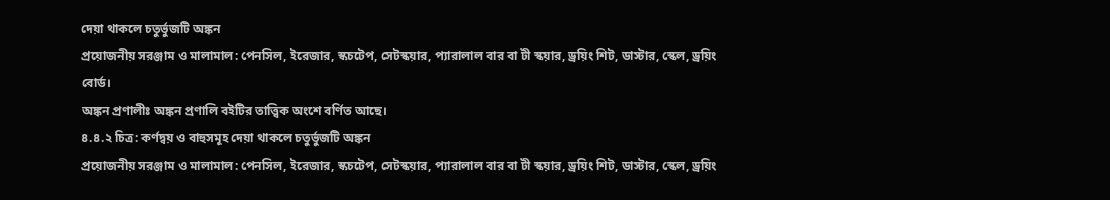দেয়া থাকলে চতুৰ্ভুজটি অঙ্কন
প্রয়োজনীয় সরঞ্জাম ও মালামাল: পেনসিল, ইরেজার, স্কচটেপ, সেটস্কয়ার, প্যারালাল বার বা টী স্কয়ার, ড্রয়িং শিট, ডাস্টার, স্কেল, ড্রয়িং বোর্ড।
অঙ্কন প্রণালীঃ অঙ্কন প্রণালি বইটির তাত্ত্বিক অংশে বর্ণিত আছে।
৪.৪.২ চিত্র: কর্ণদ্বয় ও বাহুসমূহ দেয়া থাকলে চতুর্ভুজটি অঙ্কন
প্রয়োজনীয় সরঞ্জাম ও মালামাল: পেনসিল, ইরেজার, স্কচটেপ, সেটস্কয়ার, প্যারালাল বার বা টী স্কয়ার, ড্রয়িং শিট, ডাস্টার, স্কেল, ড্রয়িং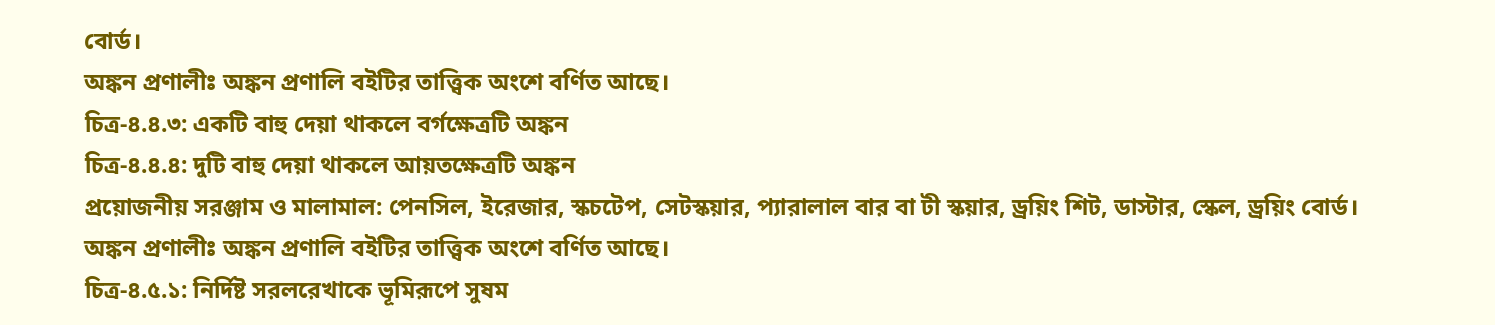বোর্ড।
অঙ্কন প্রণালীঃ অঙ্কন প্রণালি বইটির তাত্ত্বিক অংশে বর্ণিত আছে।
চিত্র-৪.৪.৩: একটি বাহু দেয়া থাকলে বর্গক্ষেত্রটি অঙ্কন
চিত্র-৪.৪.৪: দুটি বাহু দেয়া থাকলে আয়তক্ষেত্রটি অঙ্কন
প্রয়োজনীয় সরঞ্জাম ও মালামাল: পেনসিল, ইরেজার, স্কচটেপ, সেটস্কয়ার, প্যারালাল বার বা টী স্কয়ার, ড্রয়িং শিট, ডাস্টার, স্কেল, ড্রয়িং বোর্ড।
অঙ্কন প্রণালীঃ অঙ্কন প্রণালি বইটির তাত্ত্বিক অংশে বর্ণিত আছে।
চিত্র-৪.৫.১: নির্দিষ্ট সরলরেখাকে ভূমিরূপে সুষম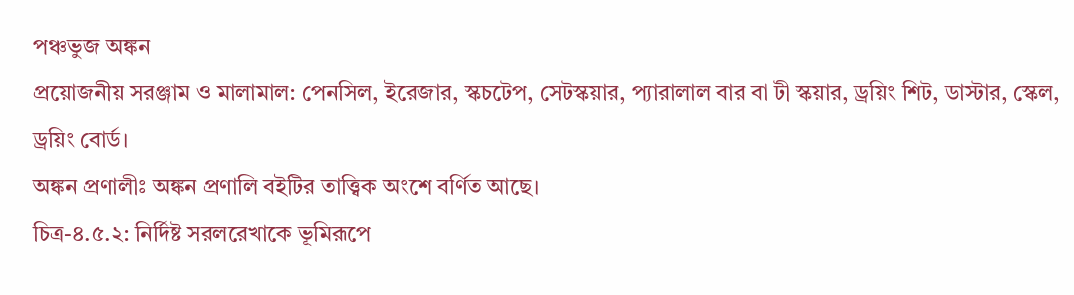পঞ্চভুজ অঙ্কন
প্রয়োজনীয় সরঞ্জাম ও মালামাল: পেনসিল, ইরেজার, স্কচটেপ, সেটস্কয়ার, প্যারালাল বার বা টী স্কয়ার, ড্রয়িং শিট, ডাস্টার, স্কেল, ড্রয়িং বোর্ড।
অঙ্কন প্রণালীঃ অঙ্কন প্রণালি বইটির তাত্ত্বিক অংশে বর্ণিত আছে।
চিত্র-৪.৫.২: নির্দিষ্ট সরলরেখাকে ভূমিরূপে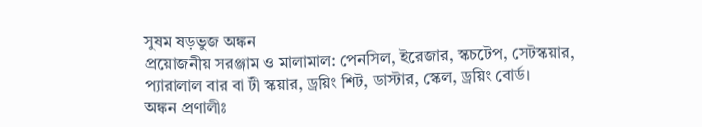সুষম ষড়ভুজ অঙ্কন
প্রয়োজনীয় সরঞ্জাম ও মালামাল: পেনসিল, ইরেজার, স্কচটেপ, সেটস্কয়ার, প্যারালাল বার বা টী স্কয়ার, ড্রয়িং শিট, ডাস্টার, স্কেল, ড্রয়িং বোর্ড।
অঙ্কন প্রণালীঃ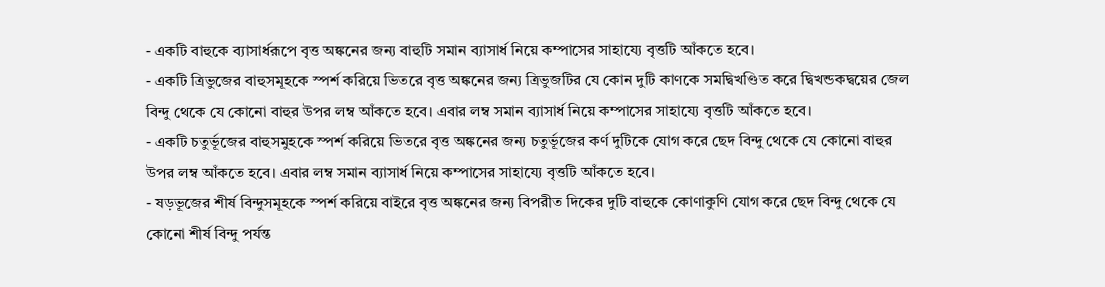- একটি বাহুকে ব্যাসার্ধরূপে বৃত্ত অঙ্কনের জন্য বাহুটি সমান ব্যাসার্ধ নিয়ে কম্পাসের সাহায্যে বৃত্তটি আঁকতে হবে।
- একটি ত্রিভুজের বাহুসমূহকে স্পর্শ করিয়ে ভিতরে বৃত্ত অঙ্কনের জন্য ত্রিভুজটির যে কোন দুটি কাণকে সমদ্বিখণ্ডিত করে দ্বিখন্ডকদ্বয়ের জেল বিন্দু থেকে যে কোনো বাহুর উপর লম্ব আঁকতে হবে। এবার লম্ব সমান ব্যাসার্ধ নিয়ে কম্পাসের সাহায্যে বৃত্তটি আঁকতে হবে।
- একটি চতুর্ভূজের বাহুসমুহকে স্পর্শ করিয়ে ভিতরে বৃত্ত অঙ্কনের জন্য চতুর্ভূজের কর্ণ দুটিকে যোগ করে ছেদ বিন্দু থেকে যে কোনো বাহুর উপর লম্ব আঁকতে হবে। এবার লম্ব সমান ব্যাসার্ধ নিয়ে কম্পাসের সাহায্যে বৃত্তটি আঁকতে হবে।
- ষড়ভূজের শীর্ষ বিন্দুসমূহকে স্পর্শ করিয়ে বাইরে বৃত্ত অঙ্কনের জন্য বিপরীত দিকের দুটি বাহুকে কোণাকুণি যোগ করে ছেদ বিন্দু থেকে যে কোনো শীর্ষ বিন্দু পর্যন্ত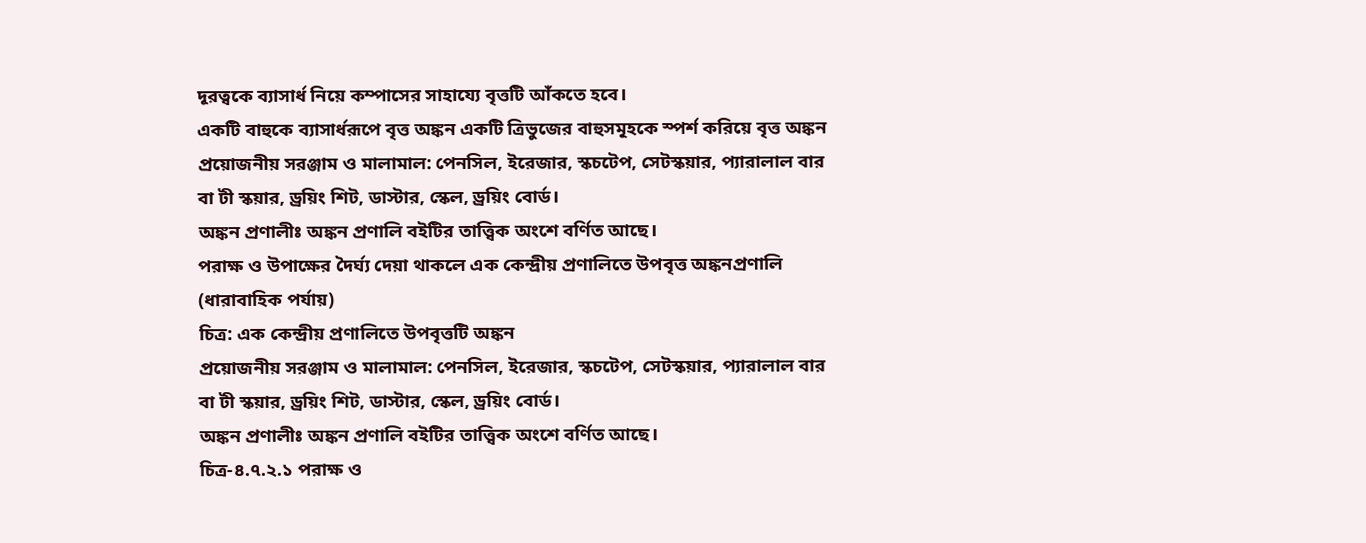দূরত্বকে ব্যাসার্ধ নিয়ে কম্পাসের সাহায্যে বৃত্তটি আঁকতে হবে।
একটি বাহুকে ব্যাসার্ধরূপে বৃত্ত অঙ্কন একটি ত্রিভুজের বাহুসমূহকে স্পর্শ করিয়ে বৃত্ত অঙ্কন
প্রয়োজনীয় সরঞ্জাম ও মালামাল: পেনসিল, ইরেজার, স্কচটেপ, সেটস্কয়ার, প্যারালাল বার বা টী স্কয়ার, ড্রয়িং শিট, ডাস্টার, স্কেল, ড্রয়িং বোর্ড।
অঙ্কন প্রণালীঃ অঙ্কন প্রণালি বইটির তাত্ত্বিক অংশে বর্ণিত আছে।
পরাক্ষ ও উপাক্ষের দৈর্ঘ্য দেয়া থাকলে এক কেন্দ্রীয় প্রণালিতে উপবৃত্ত অঙ্কনপ্রণালি (ধারাবাহিক পর্যায়)
চিত্র: এক কেন্দ্রীয় প্রণালিতে উপবৃত্তটি অঙ্কন
প্রয়োজনীয় সরঞ্জাম ও মালামাল: পেনসিল, ইরেজার, স্কচটেপ, সেটস্কয়ার, প্যারালাল বার বা টী স্কয়ার, ড্রয়িং শিট, ডাস্টার, স্কেল, ড্রয়িং বোর্ড।
অঙ্কন প্রণালীঃ অঙ্কন প্রণালি বইটির তাত্ত্বিক অংশে বর্ণিত আছে।
চিত্র-৪.৭.২.১ পরাক্ষ ও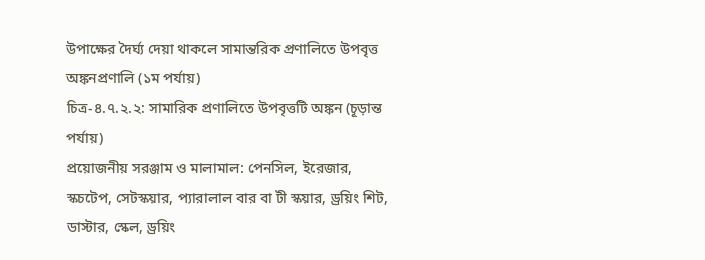উপাক্ষের দৈর্ঘ্য দেয়া থাকলে সামান্তরিক প্রণালিতে উপবৃত্ত অঙ্কনপ্রণালি (১ম পর্যায়)
চিত্র-৪.৭.২.২: সামারিক প্রণালিতে উপবৃত্তটি অঙ্কন (চূড়ান্ত পর্যায়)
প্রয়োজনীয় সরঞ্জাম ও মালামাল: পেনসিল, ইরেজার, স্কচটেপ, সেটস্কয়ার, প্যারালাল বার বা টী স্কয়ার, ড্রয়িং শিট, ডাস্টার, স্কেল, ড্রয়িং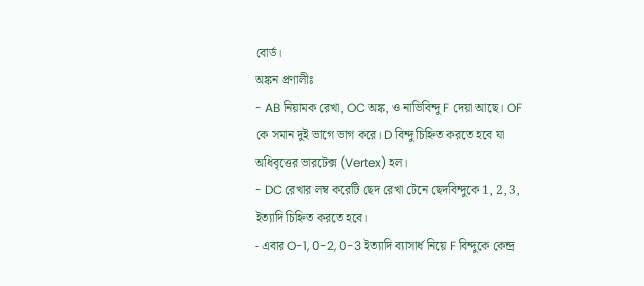বোর্ড।
অঙ্কন প্রণালীঃ
- AB নিয়ামক রেখা, OC অঙ্ক, ও নাভিবিন্দু F দেয়া আছে। OF কে সমান দুই ভাগে ভাগ করে। D বিন্দু চিহ্নিত করতে হবে যা অধিবৃত্তের ভারটেক্স (Vertex) হল।
- DC রেখার লম্ব করেটি ছেদ রেখা টেনে ছেদবিন্দুকে 1, 2, 3, ইত্যাদি চিহ্নিত করতে হবে।
- এবার O-1, 0-2, 0-3 ইত্যাদি ব্যাসার্ধ নিয়ে F বিন্দুকে কেন্দ্র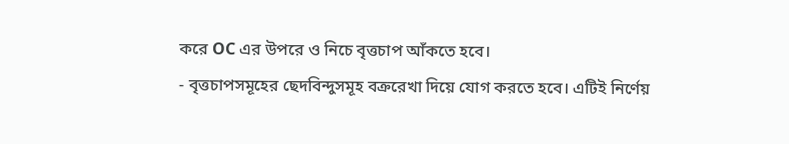করে OC এর উপরে ও নিচে বৃত্তচাপ আঁকতে হবে।
- বৃত্তচাপসমূহের ছেদবিন্দুসমূহ বক্ররেখা দিয়ে যোগ করতে হবে। এটিই নির্ণেয়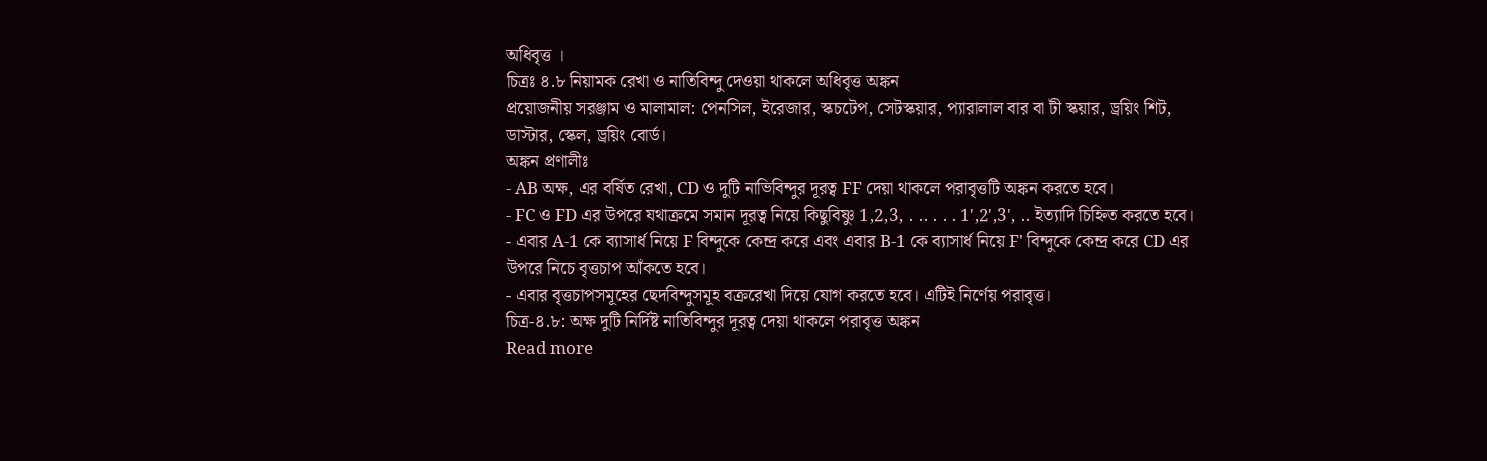অধিবৃত্ত ।
চিত্রঃ ৪.৮ নিয়ামক রেখা ও নাতিবিন্দু দেওয়া থাকলে অধিবৃত্ত অঙ্কন
প্রয়োজনীয় সরঞ্জাম ও মালামাল: পেনসিল, ইরেজার, স্কচটেপ, সেটস্কয়ার, প্যারালাল বার বা টী স্কয়ার, ড্রয়িং শিট, ডাস্টার, স্কেল, ড্রয়িং বোর্ড।
অঙ্কন প্রণালীঃ
- AB অক্ষ, এর বর্ষিত রেখা, CD ও দুটি নাভিবিন্দুর দূরত্ব FF দেয়া থাকলে পরাবৃত্তটি অঙ্কন করতে হবে।
- FC ও FD এর উপরে যথাক্রমে সমান দূরত্ব নিয়ে কিছুবিষ্ণু 1,2,3, . .. . . . 1',2',3', .. ইত্যাদি চিহ্নিত করতে হবে।
- এবার A-1 কে ব্যাসার্ধ নিয়ে F বিন্দুকে কেন্দ্র করে এবং এবার B-1 কে ব্যাসার্ধ নিয়ে F' বিন্দুকে কেন্দ্র করে CD এর উপরে নিচে বৃত্তচাপ আঁকতে হবে।
- এবার বৃত্তচাপসমূহের ছেদবিন্দুসমূহ বক্ররেখা দিয়ে যোগ করতে হবে। এটিই নির্ণেয় পরাবৃত্ত।
চিত্র-৪.৮: অক্ষ দুটি নির্দিষ্ট নাতিবিন্দুর দূরত্ব দেয়া থাকলে পরাবৃত্ত অঙ্কন
Read more